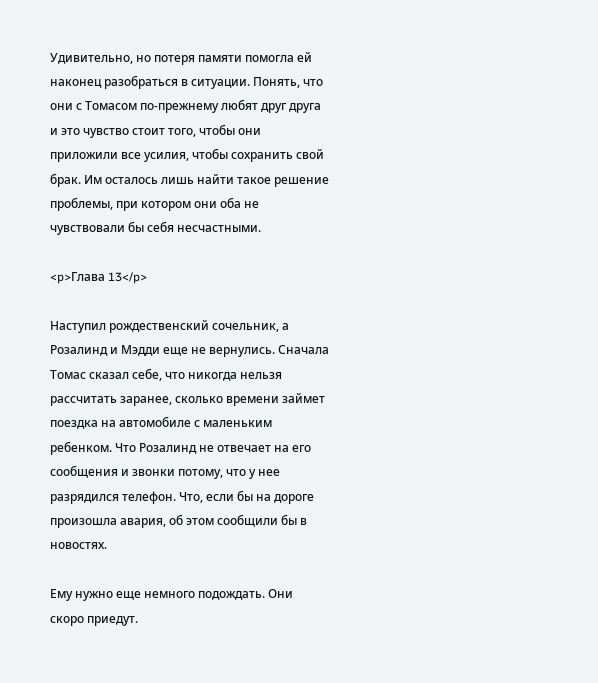Удивительно, но потеря памяти помогла ей наконец разобраться в ситуации. Понять, что они с Томасом по-прежнему любят друг друга и это чувство стоит того, чтобы они приложили все усилия, чтобы сохранить свой брак. Им осталось лишь найти такое решение проблемы, при котором они оба не чувствовали бы себя несчастными.

<p>Глава 13</p>

Наступил рождественский сочельник, а Розалинд и Мэдди еще не вернулись. Сначала Томас сказал себе, что никогда нельзя рассчитать заранее, сколько времени займет поездка на автомобиле с маленьким ребенком. Что Розалинд не отвечает на его сообщения и звонки потому, что у нее разрядился телефон. Что, если бы на дороге произошла авария, об этом сообщили бы в новостях.

Ему нужно еще немного подождать. Они скоро приедут.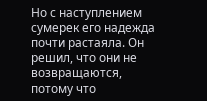Но с наступлением сумерек его надежда почти растаяла. Он решил, что они не возвращаются, потому что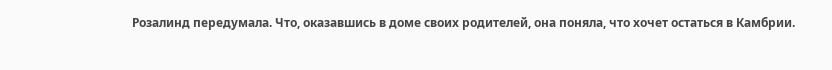Розалинд передумала. Что, оказавшись в доме своих родителей, она поняла, что хочет остаться в Камбрии.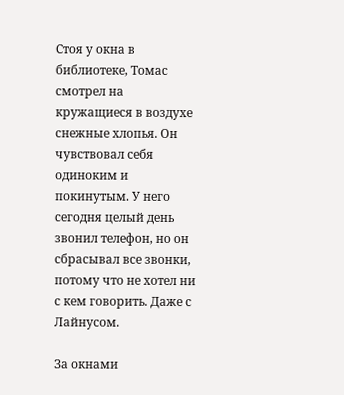Стоя у окна в библиотеке, Томас смотрел на кружащиеся в воздухе снежные хлопья. Он чувствовал себя одиноким и покинутым. У него сегодня целый день звонил телефон, но он сбрасывал все звонки, потому что не хотел ни с кем говорить. Даже с Лайнусом.

За окнами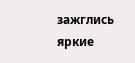зажглись яркие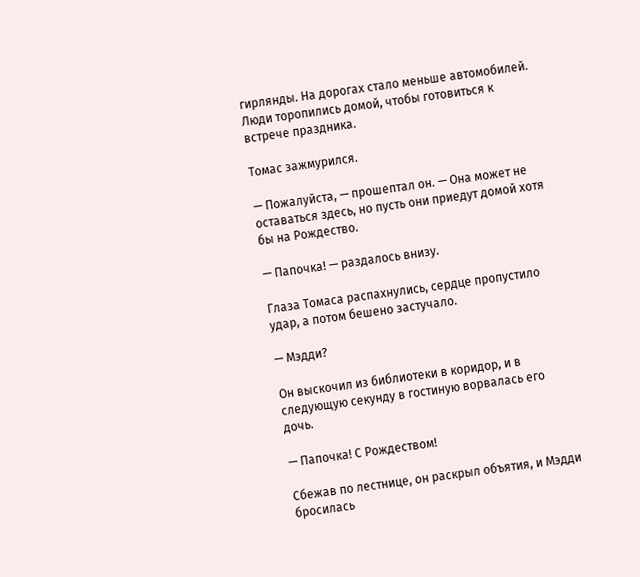гирлянды. На дорогах стало меньше автомобилей. Люди торопились домой, чтобы готовиться к встрече праздника.

Томас зажмурился.

— Пожалуйста, — прошептал он. — Она может не оставаться здесь, но пусть они приедут домой хотя бы на Рождество.

— Папочка! — раздалось внизу.

Глаза Томаса распахнулись, сердце пропустило удар, а потом бешено застучало.

— Мэдди?

Он выскочил из библиотеки в коридор, и в следующую секунду в гостиную ворвалась его дочь.

— Папочка! С Рождеством!

Сбежав по лестнице, он раскрыл объятия, и Мэдди бросилась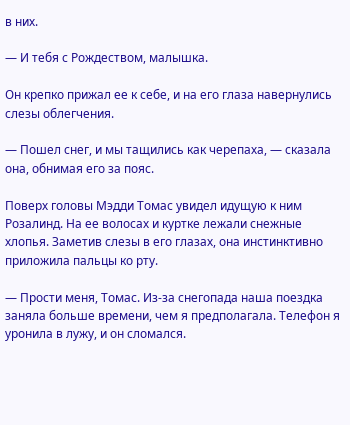в них.

— И тебя с Рождеством, малышка.

Он крепко прижал ее к себе, и на его глаза навернулись слезы облегчения.

— Пошел снег, и мы тащились как черепаха, — сказала она, обнимая его за пояс.

Поверх головы Мэдди Томас увидел идущую к ним Розалинд. На ее волосах и куртке лежали снежные хлопья. Заметив слезы в его глазах, она инстинктивно приложила пальцы ко рту.

— Прости меня, Томас. Из-за снегопада наша поездка заняла больше времени, чем я предполагала. Телефон я уронила в лужу, и он сломался.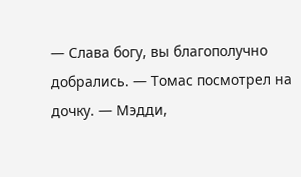— Слава богу, вы благополучно добрались. — Томас посмотрел на дочку. — Мэдди,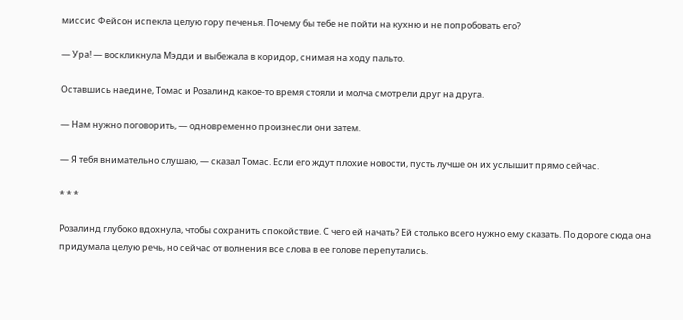миссис Фейсон испекла целую гору печенья. Почему бы тебе не пойти на кухню и не попробовать его?

— Ура! — воскликнула Мэдди и выбежала в коридор, снимая на ходу пальто.

Оставшись наедине, Томас и Розалинд какое-то время стояли и молча смотрели друг на друга.

— Нам нужно поговорить, — одновременно произнесли они затем.

— Я тебя внимательно слушаю, — сказал Томас. Если его ждут плохие новости, пусть лучше он их услышит прямо сейчас.

* * *

Розалинд глубоко вдохнула, чтобы сохранить спокойствие. С чего ей начать? Ей столько всего нужно ему сказать. По дороге сюда она придумала целую речь, но сейчас от волнения все слова в ее голове перепутались.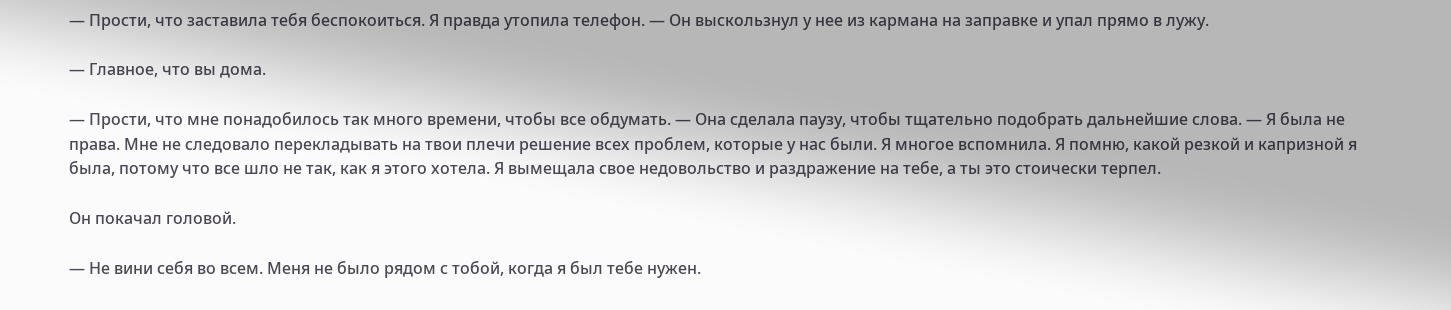— Прости, что заставила тебя беспокоиться. Я правда утопила телефон. — Он выскользнул у нее из кармана на заправке и упал прямо в лужу.

— Главное, что вы дома.

— Прости, что мне понадобилось так много времени, чтобы все обдумать. — Она сделала паузу, чтобы тщательно подобрать дальнейшие слова. — Я была не права. Мне не следовало перекладывать на твои плечи решение всех проблем, которые у нас были. Я многое вспомнила. Я помню, какой резкой и капризной я была, потому что все шло не так, как я этого хотела. Я вымещала свое недовольство и раздражение на тебе, а ты это стоически терпел.

Он покачал головой.

— Не вини себя во всем. Меня не было рядом с тобой, когда я был тебе нужен.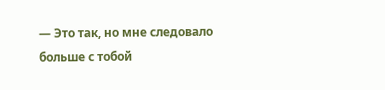— Это так, но мне следовало больше с тобой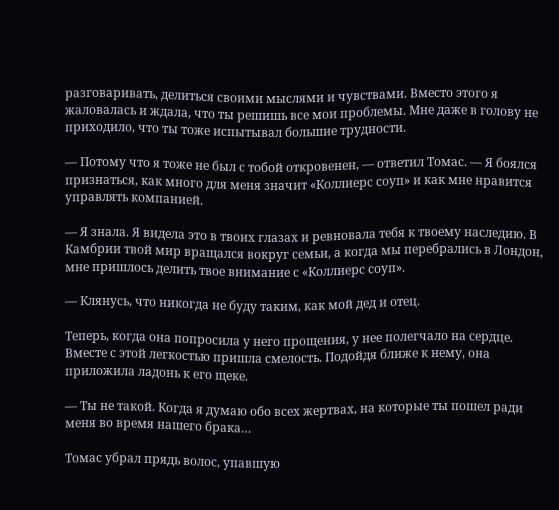разговаривать, делиться своими мыслями и чувствами. Вместо этого я жаловалась и ждала, что ты решишь все мои проблемы. Мне даже в голову не приходило, что ты тоже испытывал большие трудности.

— Потому что я тоже не был с тобой откровенен, — ответил Томас. — Я боялся признаться, как много для меня значит «Коллиерс соуп» и как мне нравится управлять компанией.

— Я знала. Я видела это в твоих глазах и ревновала тебя к твоему наследию. В Камбрии твой мир вращался вокруг семьи, а когда мы перебрались в Лондон, мне пришлось делить твое внимание с «Коллиерс соуп».

— Клянусь, что никогда не буду таким, как мой дед и отец.

Теперь, когда она попросила у него прощения, у нее полегчало на сердце. Вместе с этой легкостью пришла смелость. Подойдя ближе к нему, она приложила ладонь к его щеке.

— Ты не такой. Когда я думаю обо всех жертвах, на которые ты пошел ради меня во время нашего брака…

Томас убрал прядь волос, упавшую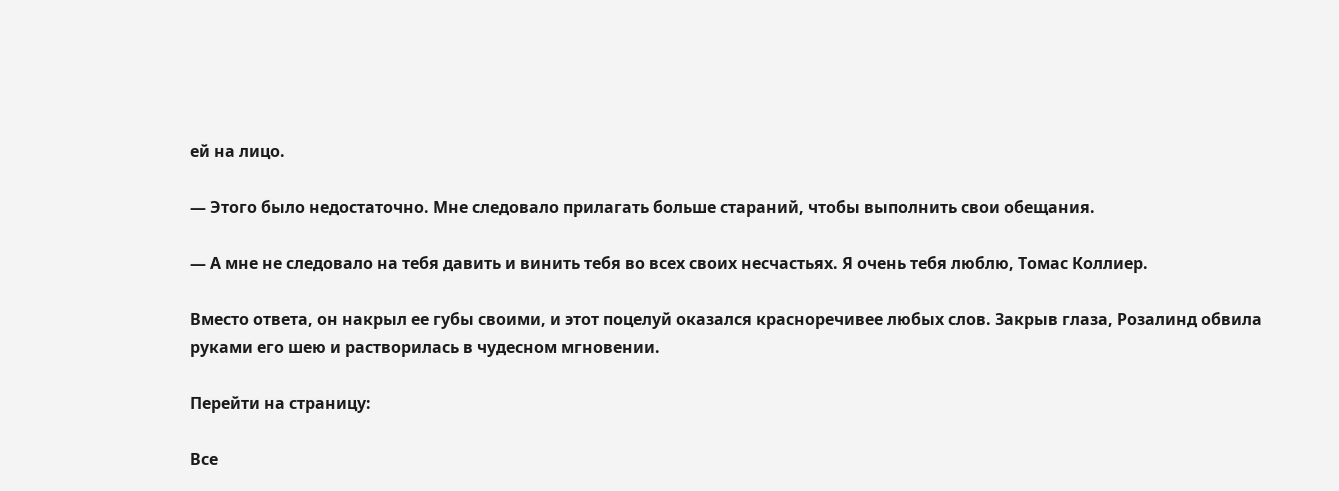ей на лицо.

— Этого было недостаточно. Мне следовало прилагать больше стараний, чтобы выполнить свои обещания.

— А мне не следовало на тебя давить и винить тебя во всех своих несчастьях. Я очень тебя люблю, Томас Коллиер.

Вместо ответа, он накрыл ее губы своими, и этот поцелуй оказался красноречивее любых слов. Закрыв глаза, Розалинд обвила руками его шею и растворилась в чудесном мгновении.

Перейти на страницу:

Все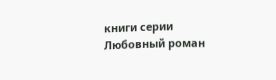книги серии Любовный роман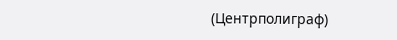(Центрполиграф)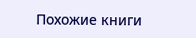Похожие книги